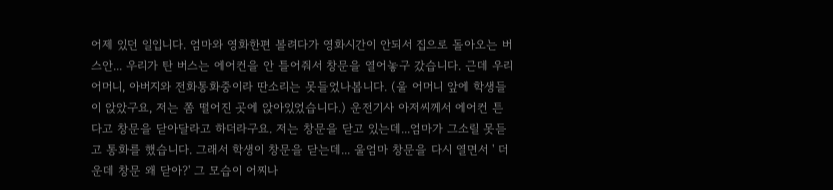어제 있던 일입니다. 엄마와 영화한편 볼려다가 영화시간이 안되서 집으로 돌아오는 버스안... 우리가 탄 버스는 에어컨을 안 틀어줘서 창문을 열어놓구 갔습니다. 근데 우리 어머니, 아버지와 전화통화중이라 딴소리는 못들었나봅니다. (울 어머니 앞에 학생들이 앉았구요, 저는 쫌 떨어진 곳에 앉아있었습니다.) 운전기사 아저씨께서 에어컨 튼다고 창문을 닫아달라고 하더라구요. 저는 창문을 닫고 있는데...엄마가 그소릴 못듣고 통화를 했습니다. 그래서 학생이 창문을 닫는데... 울엄마 창문을 다시 열면서 ' 더운데 창문 왜 닫아?' 그 모습이 어찌나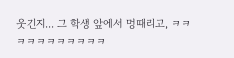웃긴지... 그 학생 앞에서 멍때리고, ㅋㅋㅋㅋㅋㅋㅋㅋㅋㅋㅋ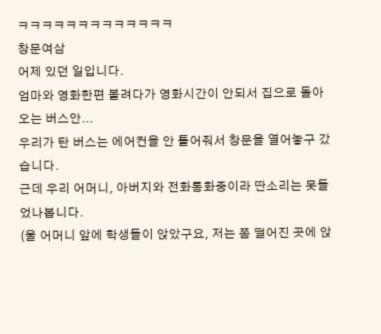ㅋㅋㅋㅋㅋㅋㅋㅋㅋㅋㅋㅋㅋ
창문여삼
어제 있던 일입니다.
엄마와 영화한편 볼려다가 영화시간이 안되서 집으로 돌아오는 버스안...
우리가 탄 버스는 에어컨을 안 틀어줘서 창문을 열어놓구 갔습니다.
근데 우리 어머니, 아버지와 전화통화중이라 딴소리는 못들었나봅니다.
(울 어머니 앞에 학생들이 앉았구요, 저는 쫌 떨어진 곳에 앉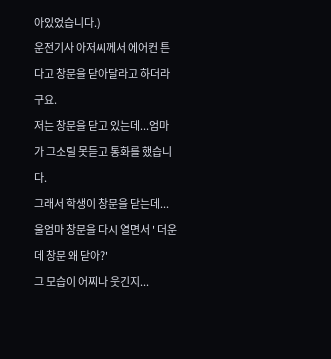아있었습니다.)
운전기사 아저씨께서 에어컨 튼다고 창문을 닫아달라고 하더라구요.
저는 창문을 닫고 있는데...엄마가 그소릴 못듣고 통화를 했습니다.
그래서 학생이 창문을 닫는데...
울엄마 창문을 다시 열면서 ' 더운데 창문 왜 닫아?'
그 모습이 어찌나 웃긴지...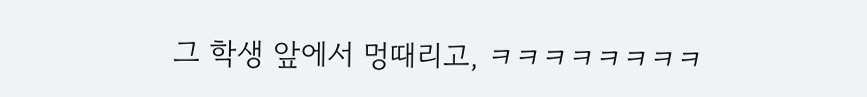그 학생 앞에서 멍때리고, ㅋㅋㅋㅋㅋㅋㅋㅋ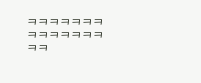ㅋㅋㅋㅋㅋㅋㅋㅋㅋㅋㅋㅋㅋㅋㅋㅋ